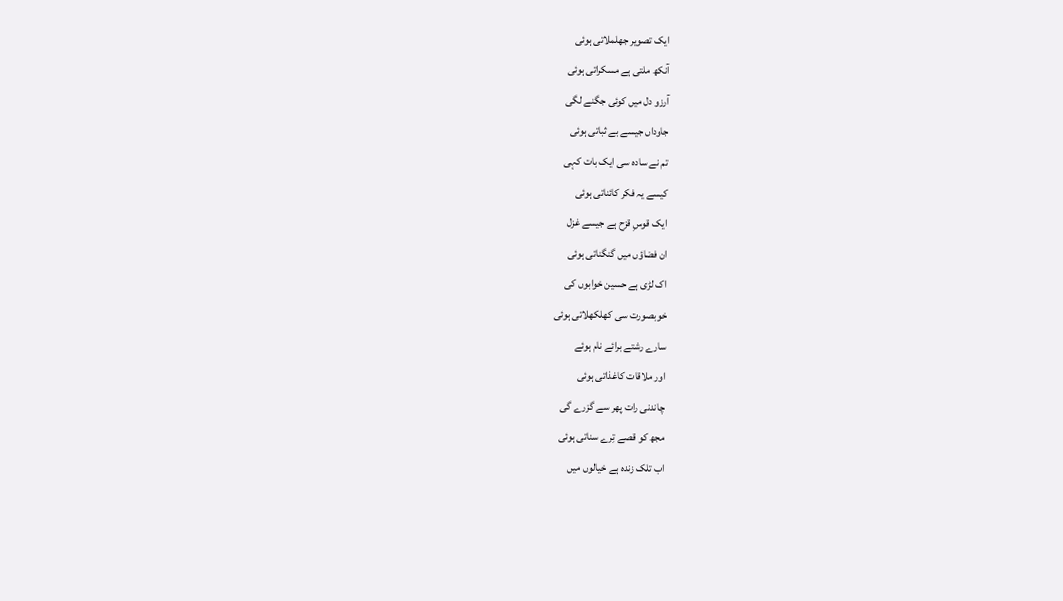ایک تصویر جھلملاتی ہوئی
آنکھ ملتی ہے مسکراتی ہوئی
آرزو دل میں کوئی جگنے لگی
جاوداں جیسے بے ثباتی ہوئی
تم نے سادہ سی ایک بات کہی
کیسے یہ فکر کائناتی ہوئی
ایک قوسِ قزح ہے جیسے غزل
ان فضاؤں میں گنگناتی ہوئی
اک لڑی ہے حسین خوابوں کی
خوبصورت سی کھلکھلاتی ہوئی
سارے رشتے برائے نام ہوئے
اور ملاقات کاغذاتی ہوئی
چاندنی رات پھر سے گزرے گی
مجھ کو قصے تِرے سناتی ہوئی
اب تلک زندہ ہے خیالوں میں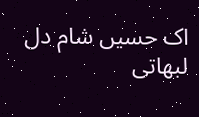اک حسیں شام دل لبھاتی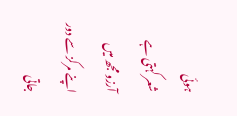ہوئی
شعر کہتی ہے آرزو مجھ میں
اپنے مرکز سے دور جاتی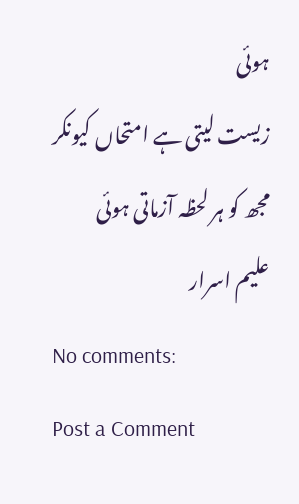ہوئی
زیست لیتی ہے امتحاں کیونکر
مجھ کو ہر لحظہ آزماتی ہوئی
علیم اسرار
No comments:
Post a Comment